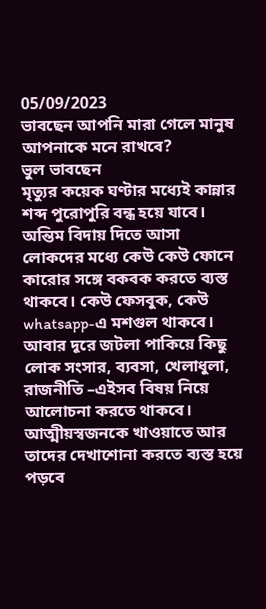05/09/2023
ভাবছেন আপনি মারা গেলে মানুষ আপনাকে মনে রাখবে?
ভুল ভাবছেন
মৃত্যুর কয়েক ঘণ্টার মধ্যেই কান্নার শব্দ পুরোপুরি বন্ধ হয়ে যাবে। অন্তিম বিদায় দিতে আসা লোকদের মধ্যে কেউ কেউ ফোনে কারোর সঙ্গে বকবক করতে ব্যস্ত থাকবে। কেউ ফেসবুক, কেউ whatsapp-এ মশগুল থাকবে। আবার দূরে জটলা পাকিয়ে কিছু লোক সংসার, ব্যবসা, খেলাধুলা, রাজনীতি –এইসব বিষয় নিয়ে আলোচনা করতে থাকবে।
আত্মীয়স্বজনকে খাওয়াতে আর তাদের দেখাশোনা করতে ব্যস্ত হয়ে পড়বে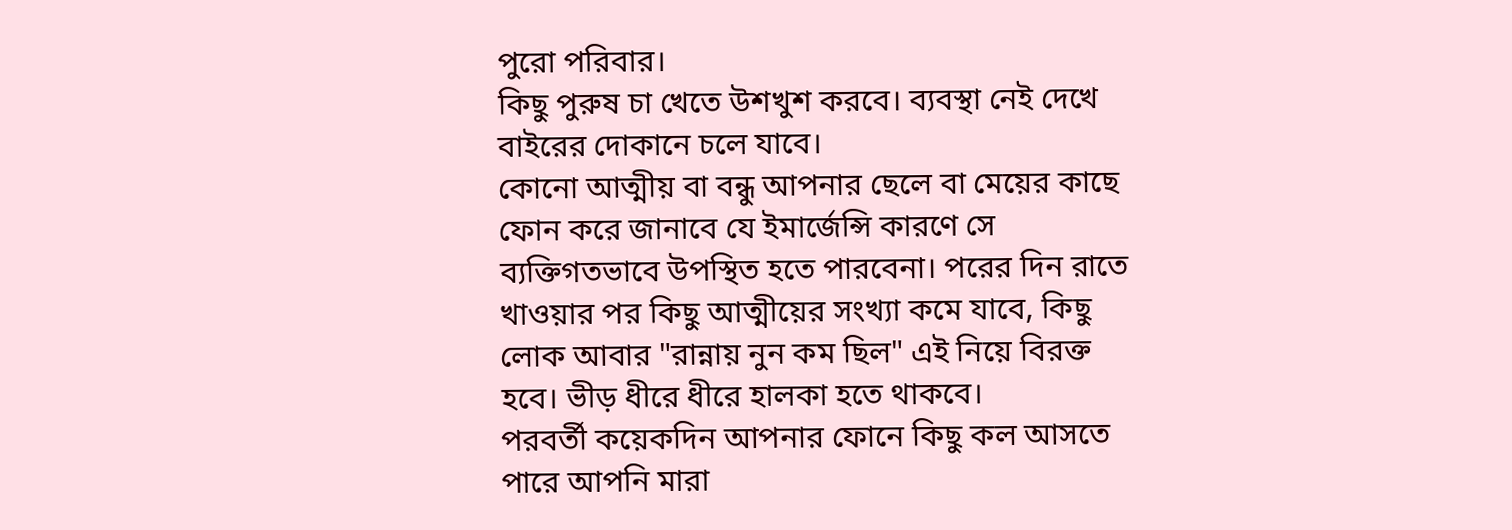পুরো পরিবার।
কিছু পুরুষ চা খেতে উশখুশ করবে। ব্যবস্থা নেই দেখে বাইরের দোকানে চলে যাবে।
কোনো আত্মীয় বা বন্ধু আপনার ছেলে বা মেয়ের কাছে ফোন করে জানাবে যে ইমার্জেন্সি কারণে সে ব্যক্তিগতভাবে উপস্থিত হতে পারবেনা। পরের দিন রাতে খাওয়ার পর কিছু আত্মীয়ের সংখ্যা কমে যাবে, কিছু লোক আবার "রান্নায় নুন কম ছিল" এই নিয়ে বিরক্ত হবে। ভীড় ধীরে ধীরে হালকা হতে থাকবে।
পরবর্তী কয়েকদিন আপনার ফোনে কিছু কল আসতে পারে আপনি মারা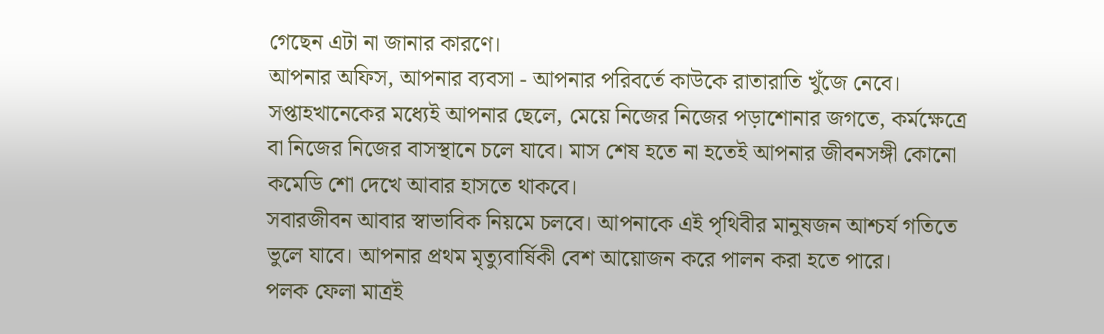গেছেন এটা না জানার কারণে।
আপনার অফিস, আপনার ব্যবসা - আপনার পরিবর্তে কাউকে রাতারাতি খুঁজে নেবে।
সপ্তাহখানেকের মধ্যেই আপনার ছেলে, মেয়ে নিজের নিজের পড়াশোনার জগতে, কর্মক্ষেত্রে বা নিজের নিজের বাসস্থানে চলে যাবে। মাস শেষ হতে না হতেই আপনার জীবনসঙ্গী কোনো কমেডি শো দেখে আবার হাসতে থাকবে।
সবারজীবন আবার স্বাভাবিক নিয়মে চলবে। আপনাকে এই পৃথিবীর মানুষজন আশ্চর্য গতিতে ভুলে যাবে। আপনার প্রথম মৃত্যুবার্ষিকী বেশ আয়োজন করে পালন করা হতে পারে।
পলক ফেলা মাত্রই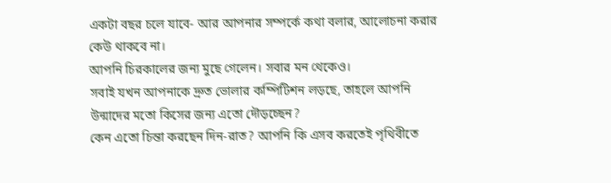একটা বছর চলে যাবে- আর আপনার সম্পর্কে কথা বলার, আলোচনা করার কেউ থাকবে না।
আপনি চিরকালের জন্য মুছে গেলেন। সবার মন থেকেও।
সবাই যখন আপনাকে দ্রুত ভোলার কম্পিটিশন লড়ছে, তাহলে আপনি উন্মাদের মতো কিসের জন্য এতো দৌড়চ্ছেন?
কেন এতো চিন্তা করছেন দিন-রাত? আপনি কি এসব করতেই পৃথিবীতে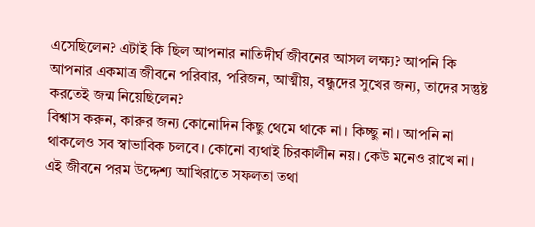এসেছিলেন? এটাই কি ছিল আপনার নাতিদীর্ঘ জীবনের আসল লক্ষ্য? আপনি কি আপনার একমাত্র জীবনে পরিবার, পরিজন, আত্মীয়, বন্ধুদের সুখের জন্য, তাদের সন্তুষ্ট করতেই জন্ম নিয়েছিলেন?
বিশ্বাস করুন, কারুর জন্য কোনোদিন কিছু থেমে থাকে না। কিচ্ছু না। আপনি না থাকলেও সব স্বাভাবিক চলবে। কোনো ব্যথাই চিরকালীন নয়। কেউ মনেও রাখে না। এই জীবনে পরম উদ্দেশ্য আখিরাতে সফলতা তথা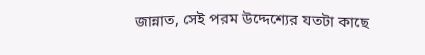জান্নাত, সেই পরম উদ্দেশ্যের যতটা কাছে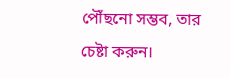পৌঁছনো সম্ভব, তার চেষ্টা করুন।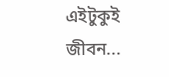এইটুকুই জীবন...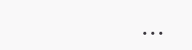...